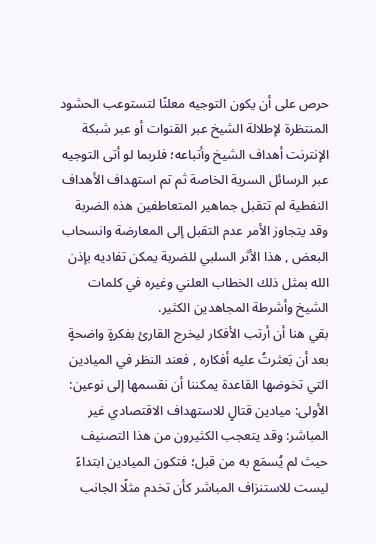حرص على أن يكون التوجيه معلنًا لتستوعب الحشود المنتظرة لإطلالة الشيخ عبر القنوات أو عبر شبكة الإنترنت أهداف الشيخ وأتباعه؛ فلربما لو أتى التوجيه عبر الرسائل السرية الخاصة ثم تم استهداف الأهداف النفطية لم تتقبل جماهير المتعاطفين هذه الضربة وقد يتجاوز الأمر عدم التقبل إلى المعارضة وانسحاب البعض , هذا الأثر السلبي للضربة يمكن تفاديه بإذن الله بمثل ذلك الخطاب العلني وغيره في كلمات الشيخ وأشرطة المجاهدين الكثير.
بقي هنا أن أرتب الأفكار ليخرج القارئ بفكرةٍ واضحةٍ بعد أن بَعثرتُ عليه أفكاره , فعند النظر في الميادين التي تخوضها القاعدة يمكننا أن نقسمها إلى نوعين:
الأولى: ميادين قتالٍ للاستهداف الاقتصادي غير المباشر: وقد يتعجب الكثيرون من هذا التصنيف حيث لم يُسمَع به من قبل؛ فتكون الميادين ابتداءً ليست للاستنزاف المباشر كأن تخدم مثلًا الجانب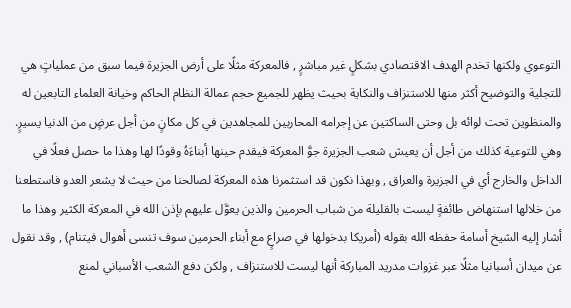التوعوي ولكنها تخدم الهدف الاقتصادي بشكلٍ غير مباشرٍ , فالمعركة مثلًا على أرض الجزيرة فيما سبق من عملياتٍ هي للتجلية والتوضيح أكثر منها للاستنزاف والنكاية بحيث يظهر للجميع حجم عمالة النظام الحاكم وخيانة العلماء التابعين له والمنظوين تحت لوائه بل وحتى الساكتين عن إجرامه المحاربين للمجاهدين في كل مكانٍ من أجل عرضٍ من الدنيا يسيرٍ.
وهي للتوعية كذلك من أجل أن يعيش شعب الجزيرة جوَّ المعركة فيقدم حينها أبناءَهُ وقودًا لها وهذا ما حصل فعلًا في الداخل والخارج أي في الجزيرة والعراق , وبهذا نكون قد استثمرنا هذه المعركة لصالحنا من حيث لا يشعر العدو فاستطعنا من خلالها استنهاض طائفةٍ ليست بالقليلة من شباب الحرمين والذين يعوَّل عليهم بإذن الله في المعركة الكثير وهذا ما أشار إليه الشيخ أسامة حفظه الله بقوله (أمريكا بدخولها في صراعٍ مع أبناء الحرمين سوف تنسى أهوال فيتنام) , وقد نقول عن ميدان أسبانيا مثلًا عبر غزوات مدريد المباركة أنها ليست للاستنزاف , ولكن دفع الشعب الأسباني لمنع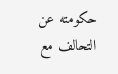حكومته عن التحالف مع